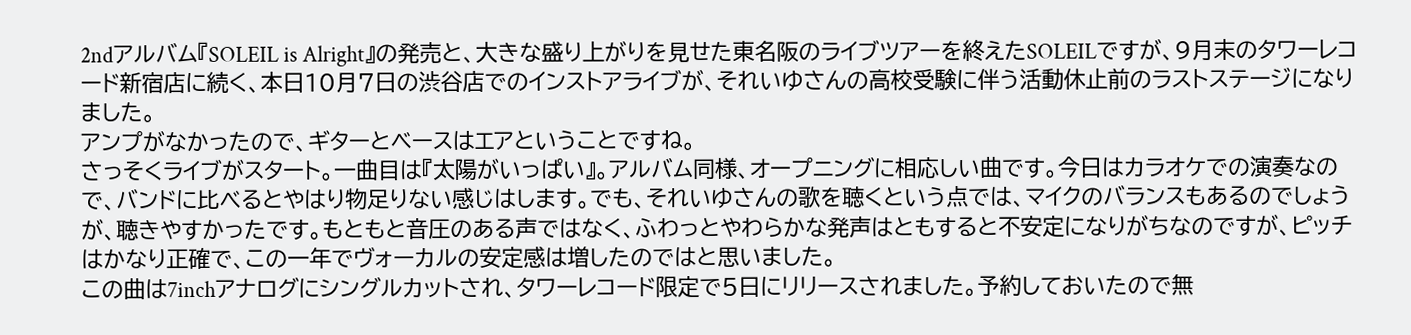2ndアルバム『SOLEIL is Alright』の発売と、大きな盛り上がりを見せた東名阪のライブツアーを終えたSOLEILですが、9月末のタワーレコード新宿店に続く、本日10月7日の渋谷店でのインストアライブが、それいゆさんの高校受験に伴う活動休止前のラストステージになりました。
アンプがなかったので、ギターとベースはエアということですね。
さっそくライブがスタート。一曲目は『太陽がいっぱい』。アルバム同様、オープニングに相応しい曲です。今日はカラオケでの演奏なので、バンドに比べるとやはり物足りない感じはします。でも、それいゆさんの歌を聴くという点では、マイクのバランスもあるのでしょうが、聴きやすかったです。もともと音圧のある声ではなく、ふわっとやわらかな発声はともすると不安定になりがちなのですが、ピッチはかなり正確で、この一年でヴォーカルの安定感は増したのではと思いました。
この曲は7inchアナログにシングルカットされ、タワーレコード限定で5日にリリースされました。予約しておいたので無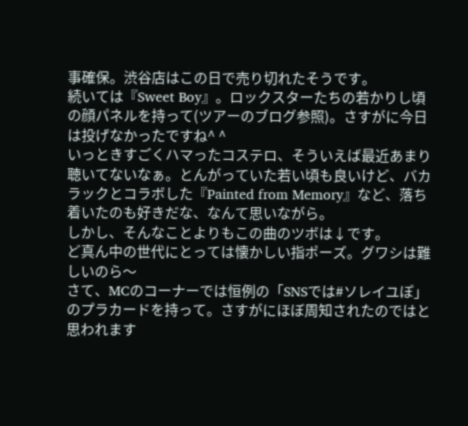事確保。渋谷店はこの日で売り切れたそうです。
続いては『Sweet Boy』。ロックスターたちの若かりし頃の顔パネルを持って(ツアーのブログ参照)。さすがに今日は投げなかったですね^ ^
いっときすごくハマったコステロ、そういえば最近あまり聴いてないなぁ。とんがっていた若い頃も良いけど、バカラックとコラボした『Painted from Memory』など、落ち着いたのも好きだな、なんて思いながら。
しかし、そんなことよりもこの曲のツボは↓です。
ど真ん中の世代にとっては懐かしい指ポーズ。グワシは難しいのら〜
さて、MCのコーナーでは恒例の「SNSでは#ソレイユぽ」のプラカードを持って。さすがにほぼ周知されたのではと思われます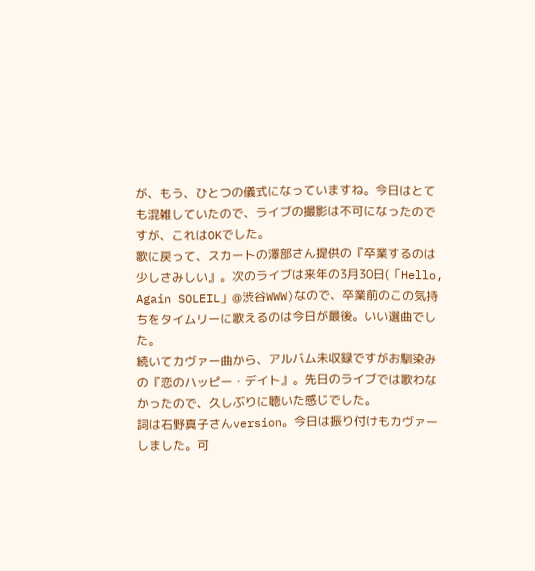が、もう、ひとつの儀式になっていますね。今日はとても混雑していたので、ライブの撮影は不可になったのですが、これはOKでした。
歌に戻って、スカートの澤部さん提供の『卒業するのは少しさみしい』。次のライブは来年の3月30日(「Hello, Again SOLEIL」@渋谷WWW)なので、卒業前のこの気持ちをタイムリーに歌えるのは今日が最後。いい選曲でした。
続いてカヴァー曲から、アルバム未収録ですがお馴染みの『恋のハッピー・デイト』。先日のライブでは歌わなかったので、久しぶりに聴いた感じでした。
詞は石野真子さんversion。今日は振り付けもカヴァーしました。可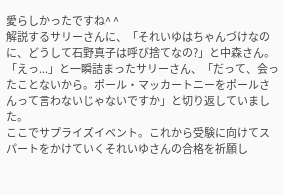愛らしかったですね^ ^
解説するサリーさんに、「それいゆはちゃんづけなのに、どうして石野真子は呼び捨てなの?」と中森さん。「えっ...」と一瞬詰まったサリーさん、「だって、会ったことないから。ポール・マッカートニーをポールさんって言わないじゃないですか」と切り返していました。
ここでサプライズイベント。これから受験に向けてスパートをかけていくそれいゆさんの合格を祈願し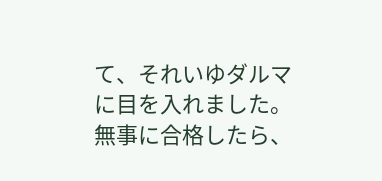て、それいゆダルマに目を入れました。無事に合格したら、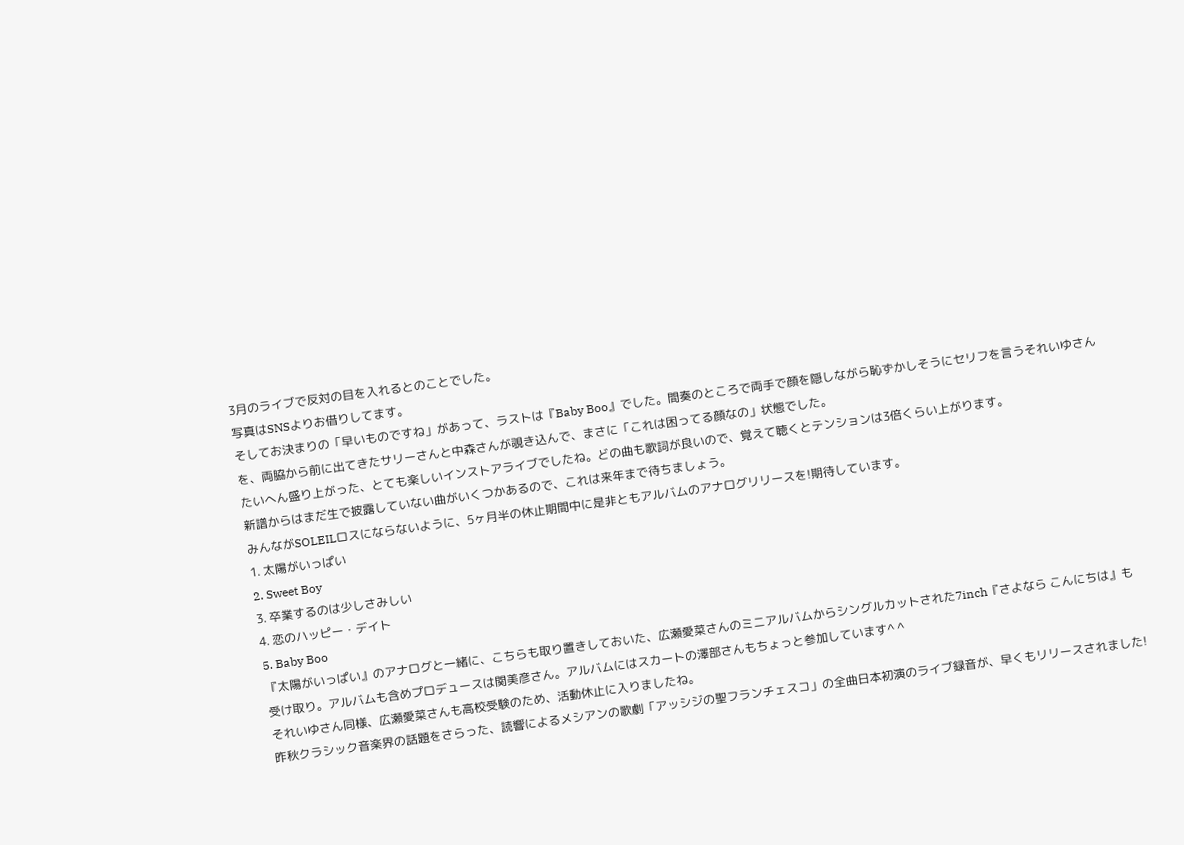3月のライブで反対の目を入れるとのことでした。
写真はSNSよりお借りしてます。
そしてお決まりの「早いものですね」があって、ラストは『Baby Boo』でした。間奏のところで両手で顔を隠しながら恥ずかしそうにセリフを言うそれいゆさんを、両脇から前に出てきたサリーさんと中森さんが覗き込んで、まさに「これは困ってる顔なの」状態でした。
たいへん盛り上がった、とても楽しいインストアライブでしたね。どの曲も歌詞が良いので、覚えて聴くとテンションは3倍くらい上がります。
新譜からはまだ生で披露していない曲がいくつかあるので、これは来年まで待ちましょう。
みんながSOLEILロスにならないように、5ヶ月半の休止期間中に是非ともアルバムのアナログリリースを!期待しています。
1. 太陽がいっぱい
2. Sweet Boy
3. 卒業するのは少しさみしい
4. 恋のハッピー・デイト
5. Baby Boo
『太陽がいっぱい』のアナログと一緒に、こちらも取り置きしておいた、広瀬愛菜さんのミニアルバムからシングルカットされた7inch『さよなら こんにちは』も受け取り。アルバムも含めプロデュースは関美彦さん。アルバムにはスカートの澤部さんもちょっと参加しています^ ^
それいゆさん同様、広瀬愛菜さんも高校受験のため、活動休止に入りましたね。
昨秋クラシック音楽界の話題をさらった、読響によるメシアンの歌劇「アッシジの聖フランチェスコ」の全曲日本初演のライブ録音が、早くもリリースされました!